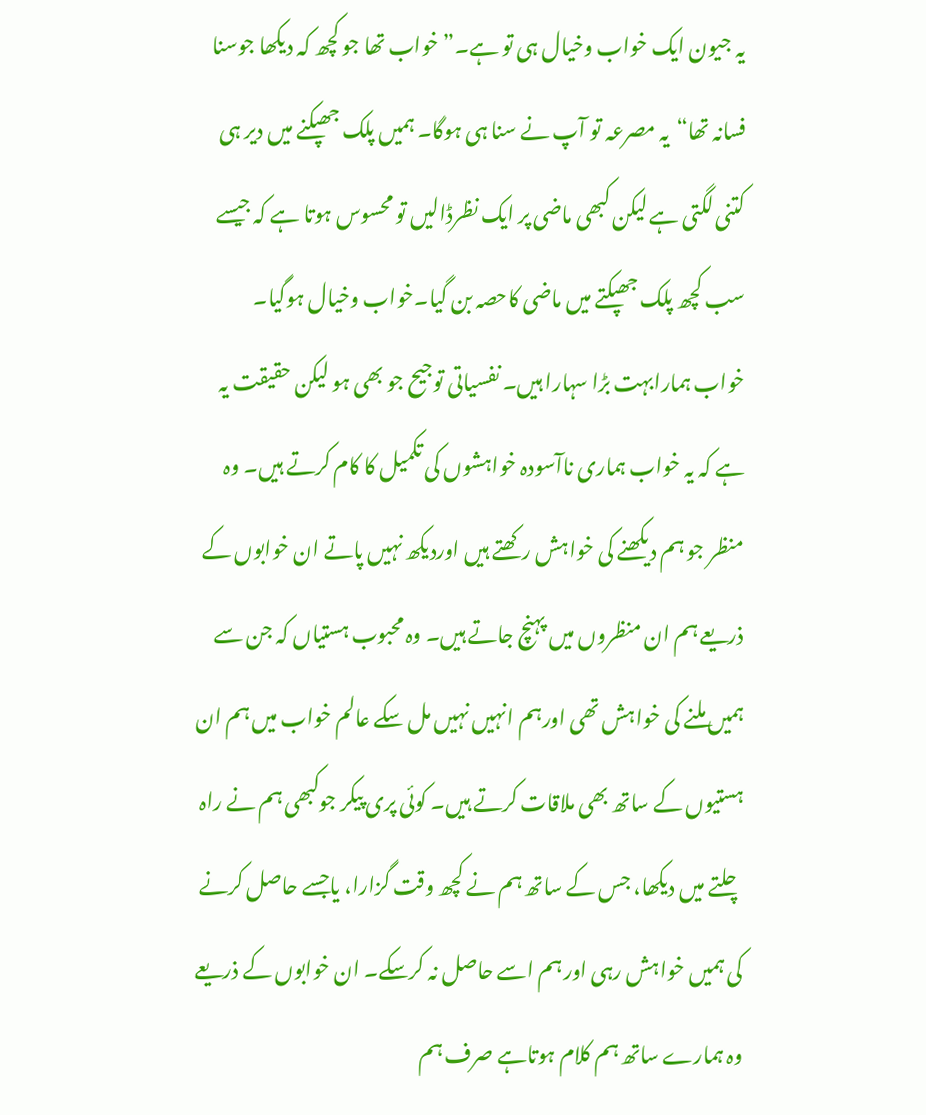یہ جیون ایک خواب وخیال ہی تو ہے۔”خواب تھا جو کچھ کہ دیکھا جوسنا فسانہ تھا“یہ مصرعہ تو آپ نے سنا ہی ہوگا۔ ہمیں پلک جھپکنے میں دیر ہی کتنی لگتی ہے لیکن کبھی ماضی پر ایک نظرڈالیں تو محسوس ہوتا ہے کہ جیسے سب کچھ پلک جھپکتے میں ماضی کاحصہ بن گیا۔خواب وخیال ہوگیا۔
خواب ہمارابہت بڑا سہارا ہیں۔ نفسیاتی توجیح جو بھی ہو لیکن حقیقت یہ ہے کہ یہ خواب ہماری ناآسودہ خواہشوں کی تکمیل کا کام کرتے ہیں۔ وہ منظر جو ہم دیکھنے کی خواہش رکھتے ہیں اوردیکھ نہیں پاتے ان خوابوں کے ذریعے ہم ان منظروں میں پہنچ جاتے ہیں۔ وہ محبوب ہستیاں کہ جن سے ہمیں ملنے کی خواہش تھی اورہم انہیں نہیں مل سکے عالم خواب میں ہم ان ہستیوں کے ساتھ بھی ملاقات کرتے ہیں۔ کوئی پری پیکر جوکبھی ہم نے راہ چلتے میں دیکھا، جس کے ساتھ ہم نے کچھ وقت گزارا، یاجسے حاصل کرنے کی ہمیں خواہش رہی اور ہم اسے حاصل نہ کرسکے۔ ان خوابوں کے ذریعے وہ ہمارے ساتھ ہم کلام ہوتاہے صرف ہم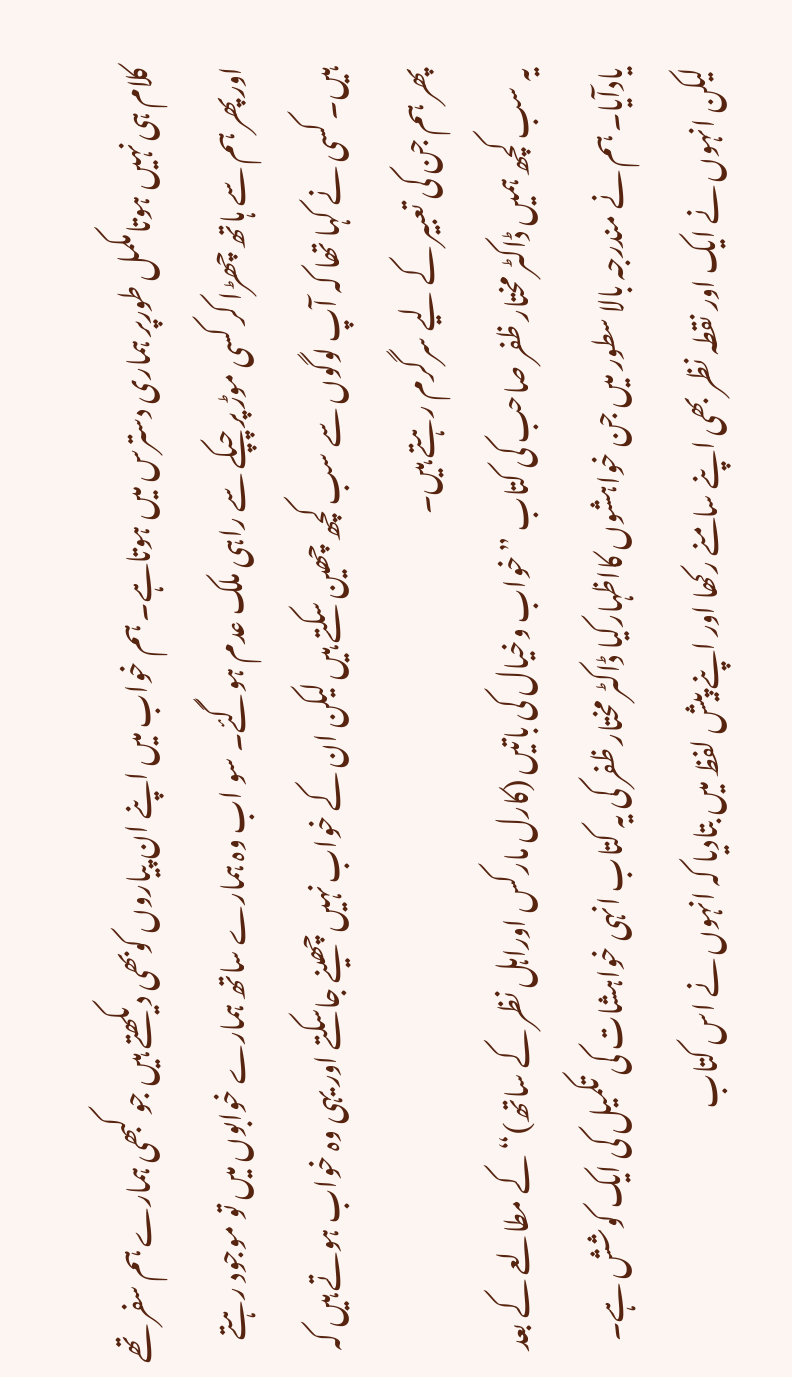کلام ہی نہیں ہوتامکمل طورپر ہماری دسترس میں ہوتاہے۔ ہم خواب میں اپنے ان پیاروں کوبھی دیکھتے ہیں جو کبھی ہمارے ہم سفر تھے اورپھر ہم سے ہاتھ چھڑا کر کسی موڑ پر چپکے سے راہی ملک عدم ہوگئے۔ سو اب وہ ہمارے ساتھ ہمارے خوابوں میں تو موجود رہتے ہیں۔ کسی نے کہا تھا کہ آپ لوگوں سے سب کچھ چھین سکتے ہیں لیکن ان کے خواب نہیں چھینے جاسکتے اور یہی وہ خواب ہوتے ہیں کہ پھر ہم جن کی تعبیر کے لیے سرگرم رہتے ہیں۔
یہ سب کچھ ہمیں ڈاکٹر مختار ظفر صاحب کی کتاب ”خواب وخیال کی باتیں (کارل مارکس اوراہل نظر کے ساتھ)“ کے مطالعے کے بعد یادآیا۔ ہم نے مندرجہ بالا سطور میں جن خواہشوں کااظہارکیا ڈاکٹر مختار ظفر کی یہ کتاب انہی خواہشات کی تکمیل کی ایک کوشش ہے۔ لیکن انہوں نے ایک اور نقطہ نظر بھی اپنے سامنے رکھا اور اپنے پیش لفظ میں بتادیا کہ انہوں نے اس کتاب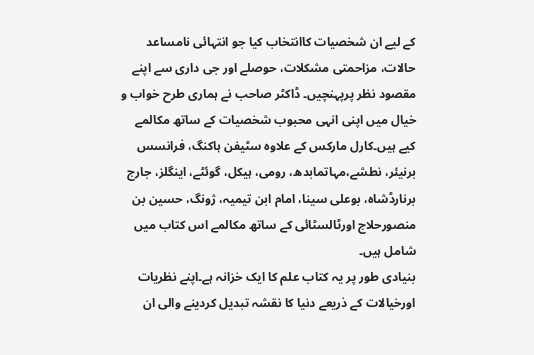کے لیے ان شخصیات کاانتخاب کیا جو انتہائی نامساعد حالات، مزاحمتی مشکلات، حوصلے اور جی داری سے اپنے مقصود نظر پرپہنچیں۔ ڈاکٹر صاحب نے ہماری طرح خواب و خیال میں اپنی انہی محبوب شخصیات کے ساتھ مکالمے کیے ہیں۔کارل مارکس کے علاوہ سٹیفن ہاکنگ، فرانسس برنیئر، نطشے،مہاتمابدھ، رومی، ہیکل، گوئٹے، اینگلز، جارج برنارڈشاہ، بوعلی سینا، امام ابن تیمیہ، ژونگ، حسین بن منصورحلاج اورٹالسٹائی کے ساتھ مکالمے اس کتاب میں شامل ہیں۔
بنیادی طور پر یہ کتاب علم کا ایک خزانہ ہے۔اپنے نظریات اورخیالات کے ذریعے دنیا کا نقشہ تبدیل کردینے والی ان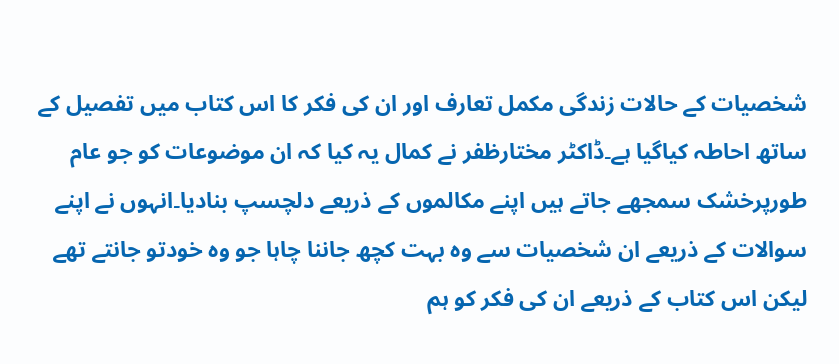شخصیات کے حالات زندگی مکمل تعارف اور ان کی فکر کا اس کتاب میں تفصیل کے ساتھ احاطہ کیاگیا ہے۔ڈاکٹر مختارظفر نے کمال یہ کیا کہ ان موضوعات کو جو عام طورپرخشک سمجھے جاتے ہیں اپنے مکالموں کے ذریعے دلچسپ بنادیا۔انہوں نے اپنے سوالات کے ذریعے ان شخصیات سے وہ بہت کچھ جاننا چاہا جو وہ خودتو جانتے تھے لیکن اس کتاب کے ذریعے ان کی فکر کو ہم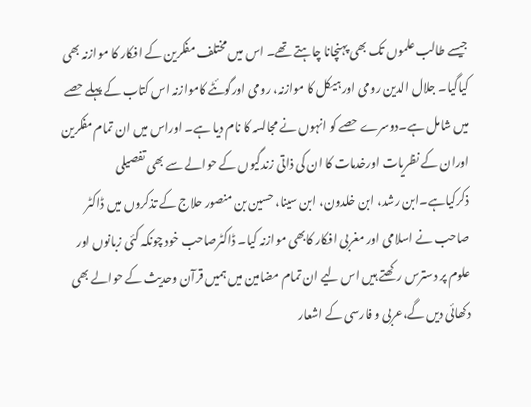جیسے طالب علموں تک بھی پہنچانا چاہتے تھے۔ اس میں مختلف مفکرین کے افکار کا موازنہ بھی کیاگیا۔ جلال الدین رومی اورہیکل کا موازنہ، رومی اورگوئٹے کاموازنہ اس کتاب کے پہلے حصے میں شامل ہے۔دوسرے حصے کو انہوں نے مجالسہ کا نام دیا ہے۔ اوراس میں ان تمام مفکرین اوران کے نظریات اورخدمات کا ان کی ذاتی زندگیوں کے حوالے سے بھی تفصیلی ذکرکیاہے۔ابن رشد، ابن خلدون، ابن سینا، حسین بن منصور حلاج کے تذکروں میں ڈاکٹر صاحب نے اسلامی اور مغربی افکار کابھی موازنہ کیا۔ ڈاکٹرصاحب خود چونکہ کئی زبانوں اور علوم پر دسترس رکھتے ہیں اس لیے ان تمام مضامین میں ہمیں قرآن وحدیث کے حوالے بھی دکھائی دیں گے،عربی و فارسی کے اشعار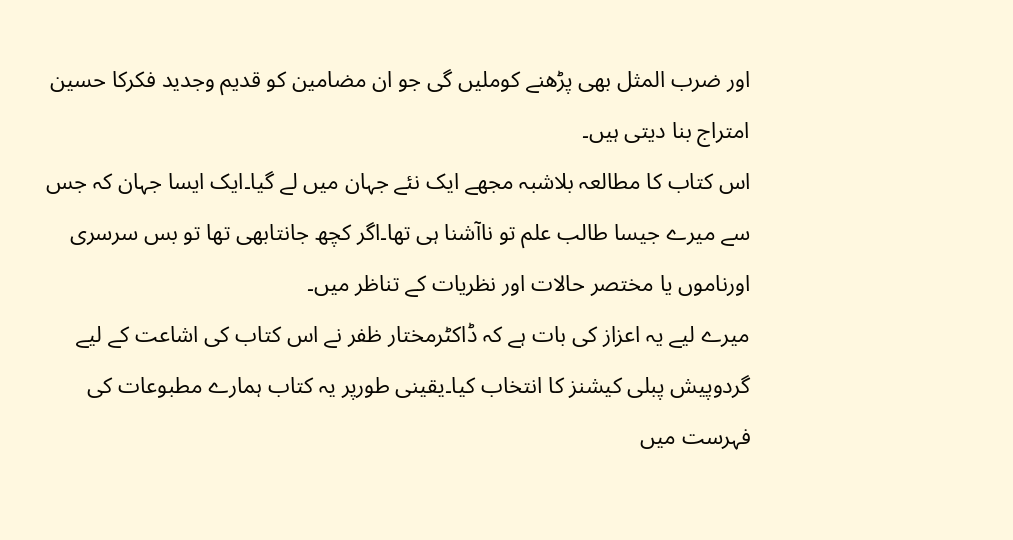اور ضرب المثل بھی پڑھنے کوملیں گی جو ان مضامین کو قدیم وجدید فکرکا حسین امتراج بنا دیتی ہیں۔
اس کتاب کا مطالعہ بلاشبہ مجھے ایک نئے جہان میں لے گیا۔ایک ایسا جہان کہ جس سے میرے جیسا طالب علم تو ناآشنا ہی تھا۔اگر کچھ جانتابھی تھا تو بس سرسری اورناموں یا مختصر حالات اور نظریات کے تناظر میں۔
میرے لیے یہ اعزاز کی بات ہے کہ ڈاکٹرمختار ظفر نے اس کتاب کی اشاعت کے لیے گردوپیش پبلی کیشنز کا انتخاب کیا۔یقینی طورپر یہ کتاب ہمارے مطبوعات کی فہرست میں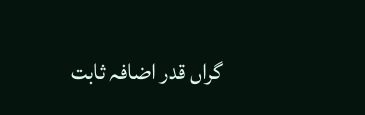گراں قدر اضافہ ثابت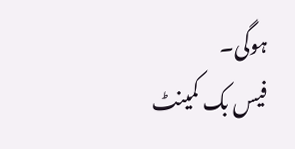ہوگی۔
فیس بک کمینٹ